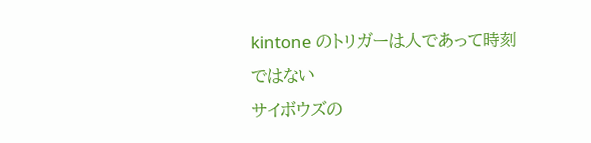kintone のトリガーは人であって時刻ではない
サイボウズの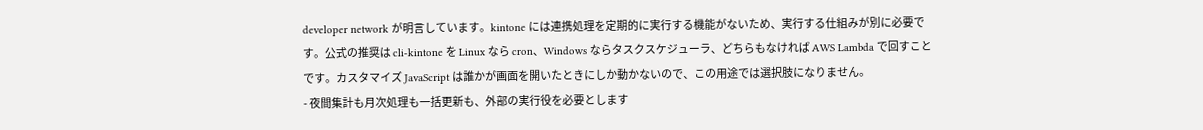developer network が明言しています。kintone には連携処理を定期的に実行する機能がないため、実行する仕組みが別に必要です。公式の推奨は cli-kintone を Linux なら cron、Windows ならタスクスケジューラ、どちらもなければ AWS Lambda で回すことです。カスタマイズ JavaScript は誰かが画面を開いたときにしか動かないので、この用途では選択肢になりません。
- 夜間集計も月次処理も一括更新も、外部の実行役を必要とします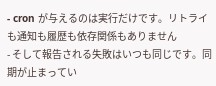- cron が与えるのは実行だけです。リトライも通知も履歴も依存関係もありません
- そして報告される失敗はいつも同じです。同期が止まってい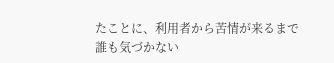たことに、利用者から苦情が来るまで誰も気づかない